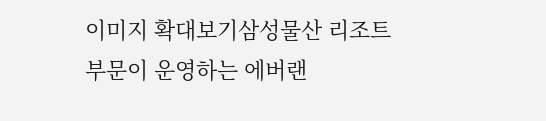이미지 확대보기삼성물산 리조트부문이 운영하는 에버랜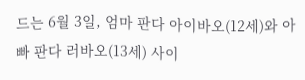드는 6월 3일, 엄마 판다 아이바오(12세)와 아빠 판다 러바오(13세) 사이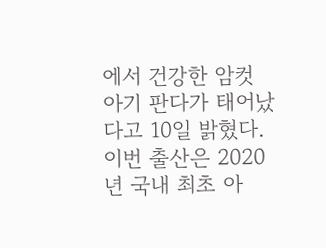에서 건강한 암컷 아기 판다가 태어났다고 10일 밝혔다.
이번 출산은 2020년 국내 최초 아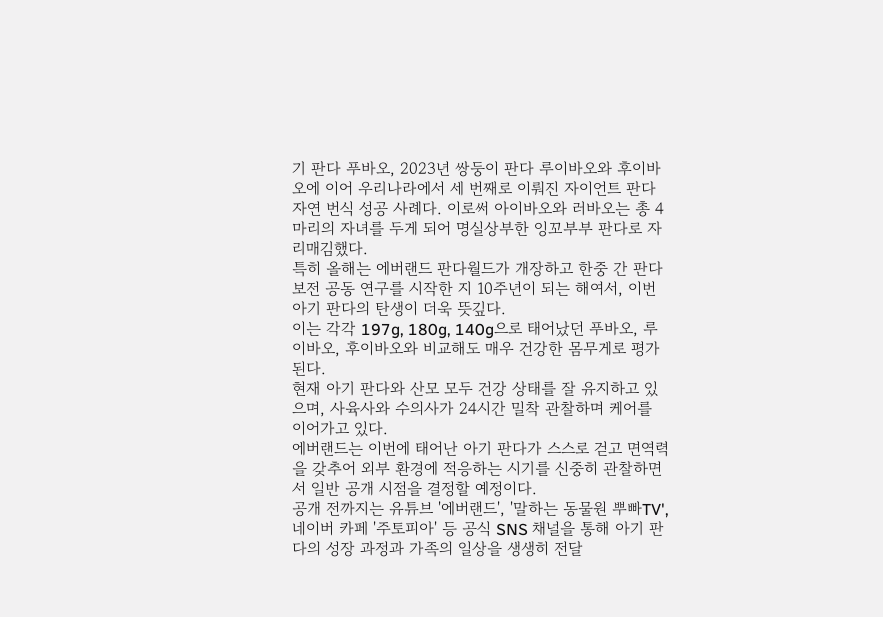기 판다 푸바오, 2023년 쌍둥이 판다 루이바오와 후이바오에 이어 우리나라에서 세 번째로 이뤄진 자이언트 판다 자연 번식 성공 사례다. 이로써 아이바오와 러바오는 총 4마리의 자녀를 두게 되어 명실상부한 잉꼬부부 판다로 자리매김했다.
특히 올해는 에버랜드 판다월드가 개장하고 한중 간 판다 보전 공동 연구를 시작한 지 10주년이 되는 해여서, 이번 아기 판다의 탄생이 더욱 뜻깊다.
이는 각각 197g, 180g, 140g으로 태어났던 푸바오, 루이바오, 후이바오와 비교해도 매우 건강한 몸무게로 평가된다.
현재 아기 판다와 산모 모두 건강 상태를 잘 유지하고 있으며, 사육사와 수의사가 24시간 밀착 관찰하며 케어를 이어가고 있다.
에버랜드는 이번에 태어난 아기 판다가 스스로 걷고 면역력을 갖추어 외부 환경에 적응하는 시기를 신중히 관찰하면서 일반 공개 시점을 결정할 예정이다.
공개 전까지는 유튜브 '에버랜드', '말하는 동물원 뿌빠TV', 네이버 카페 '주토피아' 등 공식 SNS 채널을 통해 아기 판다의 성장 과정과 가족의 일상을 생생히 전달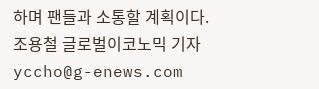하며 팬들과 소통할 계획이다.
조용철 글로벌이코노믹 기자 yccho@g-enews.com